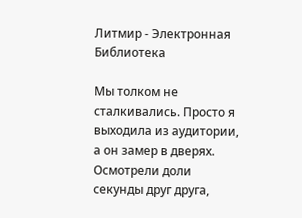Литмир - Электронная Библиотека

Мы толком не сталкивались. Просто я выходила из аудитории, а он замер в дверях. Осмотрели доли секунды друг друга,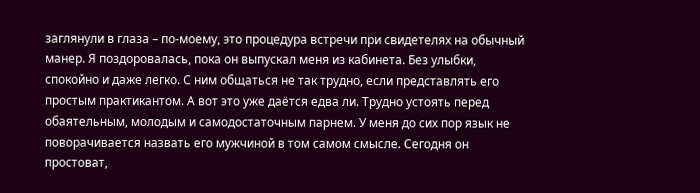заглянули в глаза – по-моему, это процедура встречи при свидетелях на обычный манер. Я поздоровалась, пока он выпускал меня из кабинета. Без улыбки, спокойно и даже легко. С ним общаться не так трудно, если представлять его простым практикантом. А вот это уже даётся едва ли. Трудно устоять перед обаятельным, молодым и самодостаточным парнем. У меня до сих пор язык не поворачивается назвать его мужчиной в том самом смысле. Сегодня он простоват,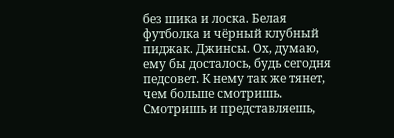без шика и лоска. Белая футболка и чёрный клубный пиджак. Джинсы. Ох, думаю, ему бы досталось, будь сегодня педсовет. К нему так же тянет, чем больше смотришь. Смотришь и представляешь,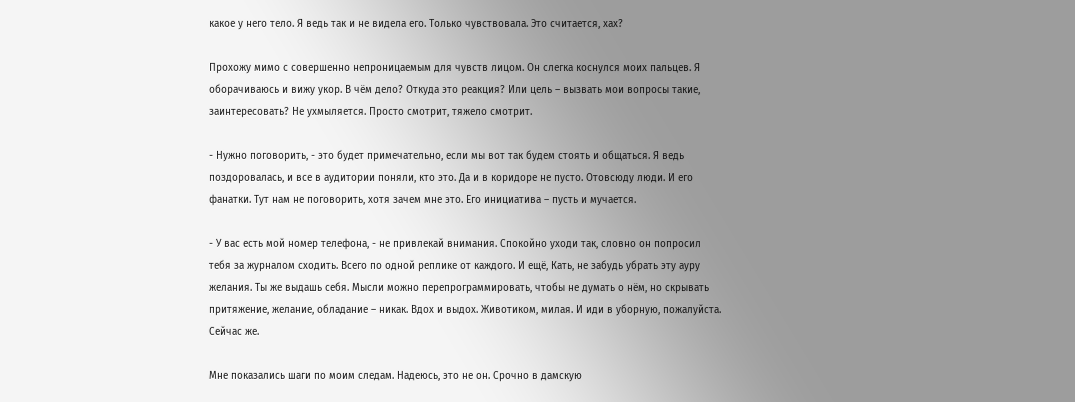какое у него тело. Я ведь так и не видела его. Только чувствовала. Это считается, хах?

Прохожу мимо с совершенно непроницаемым для чувств лицом. Он слегка коснулся моих пальцев. Я оборачиваюсь и вижу укор. В чём дело? Откуда это реакция? Или цель – вызвать мои вопросы такие, заинтересовать? Не ухмыляется. Просто смотрит, тяжело смотрит.

- Нужно поговорить, - это будет примечательно, если мы вот так будем стоять и общаться. Я ведь поздоровалась, и все в аудитории поняли, кто это. Да и в коридоре не пусто. Отовсюду люди. И его фанатки. Тут нам не поговорить, хотя зачем мне это. Его инициатива – пусть и мучается.

- У вас есть мой номер телефона, - не привлекай внимания. Спокойно уходи так, словно он попросил тебя за журналом сходить. Всего по одной реплике от каждого. И ещё, Кать, не забудь убрать эту ауру желания. Ты же выдашь себя. Мысли можно перепрограммировать, чтобы не думать о нём, но скрывать притяжение, желание, обладание – никак. Вдох и выдох. Животиком, милая. И иди в уборную, пожалуйста. Сейчас же.

Мне показались шаги по моим следам. Надеюсь, это не он. Срочно в дамскую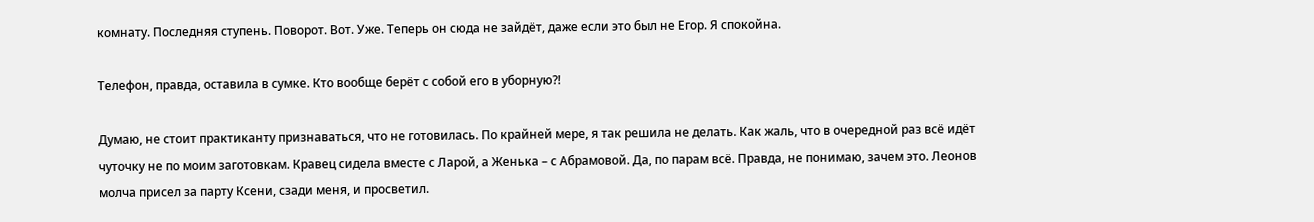комнату. Последняя ступень. Поворот. Вот. Уже. Теперь он сюда не зайдёт, даже если это был не Егор. Я спокойна.

Телефон, правда, оставила в сумке. Кто вообще берёт с собой его в уборную?!

Думаю, не стоит практиканту признаваться, что не готовилась. По крайней мере, я так решила не делать. Как жаль, что в очередной раз всё идёт чуточку не по моим заготовкам. Кравец сидела вместе с Ларой, а Женька – с Абрамовой. Да, по парам всё. Правда, не понимаю, зачем это. Леонов молча присел за парту Ксени, сзади меня, и просветил.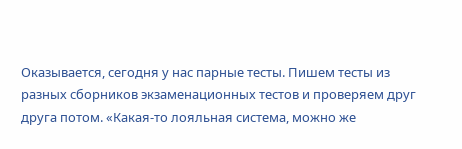Оказывается, сегодня у нас парные тесты. Пишем тесты из разных сборников экзаменационных тестов и проверяем друг друга потом. «Какая-то лояльная система, можно же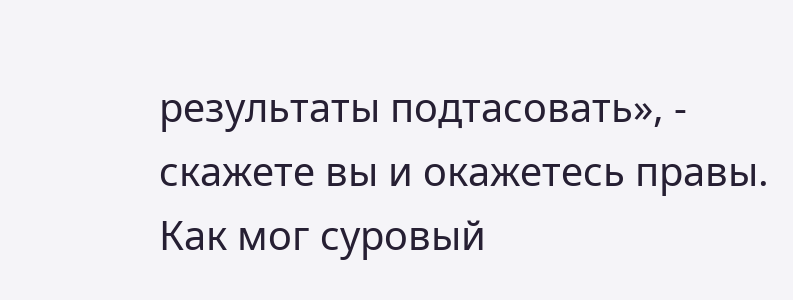результаты подтасовать», - скажете вы и окажетесь правы. Как мог суровый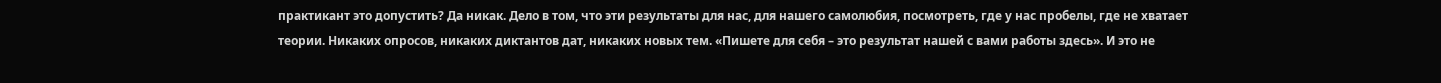практикант это допустить? Да никак. Дело в том, что эти результаты для нас, для нашего самолюбия, посмотреть, где у нас пробелы, где не хватает теории. Никаких опросов, никаких диктантов дат, никаких новых тем. «Пишете для себя – это результат нашей с вами работы здесь». И это не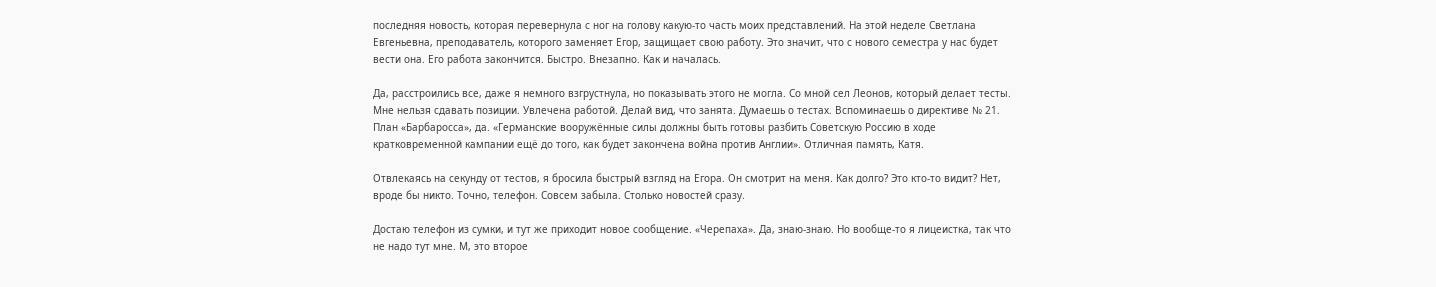последняя новость, которая перевернула с ног на голову какую-то часть моих представлений. На этой неделе Светлана Евгеньевна, преподаватель, которого заменяет Егор, защищает свою работу. Это значит, что с нового семестра у нас будет вести она. Его работа закончится. Быстро. Внезапно. Как и началась.

Да, расстроились все, даже я немного взгрустнула, но показывать этого не могла. Со мной сел Леонов, который делает тесты. Мне нельзя сдавать позиции. Увлечена работой. Делай вид, что занята. Думаешь о тестах. Вспоминаешь о директиве № 21. План «Барбаросса», да. «Германские вооружённые силы должны быть готовы разбить Советскую Россию в ходе кратковременной кампании ещё до того, как будет закончена война против Англии». Отличная память, Катя.

Отвлекаясь на секунду от тестов, я бросила быстрый взгляд на Егора. Он смотрит на меня. Как долго? Это кто-то видит? Нет, вроде бы никто. Точно, телефон. Совсем забыла. Столько новостей сразу.

Достаю телефон из сумки, и тут же приходит новое сообщение. «Черепаха». Да, знаю-знаю. Но вообще-то я лицеистка, так что не надо тут мне. М, это второе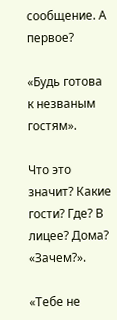сообщение. А первое?

«Будь готова к незваным гостям».

Что это значит? Какие гости? Где? В лицее? Дома? «Зачем?».

«Тебе не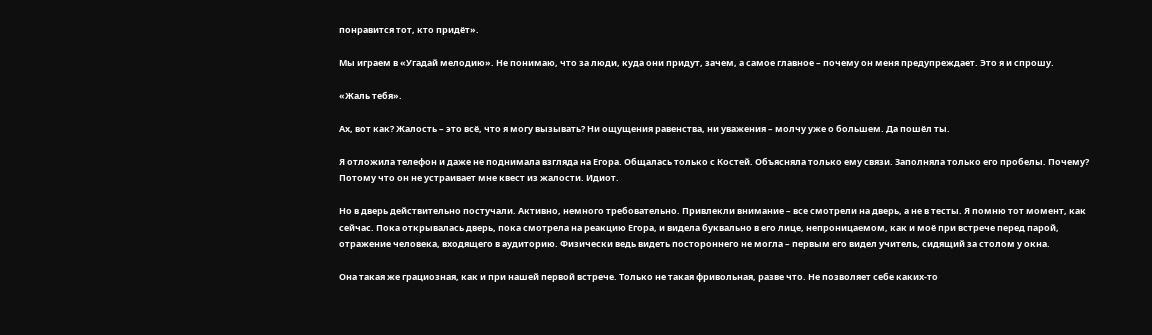понравится тот, кто придёт».

Мы играем в «Угадай мелодию». Не понимаю, что за люди, куда они придут, зачем, а самое главное – почему он меня предупреждает. Это я и спрошу.

«Жаль тебя».

Ах, вот как? Жалость – это всё, что я могу вызывать? Ни ощущения равенства, ни уважения – молчу уже о большем. Да пошёл ты.

Я отложила телефон и даже не поднимала взгляда на Егора. Общалась только с Костей. Объясняла только ему связи. Заполняла только его пробелы. Почему? Потому что он не устраивает мне квест из жалости. Идиот.

Но в дверь действительно постучали. Активно, немного требовательно. Привлекли внимание – все смотрели на дверь, а не в тесты. Я помню тот момент, как сейчас. Пока открывалась дверь, пока смотрела на реакцию Егора, и видела буквально в его лице, непроницаемом, как и моё при встрече перед парой, отражение человека, входящего в аудиторию. Физически ведь видеть постороннего не могла – первым его видел учитель, сидящий за столом у окна.

Она такая же грациозная, как и при нашей первой встрече. Только не такая фривольная, разве что. Не позволяет себе каких-то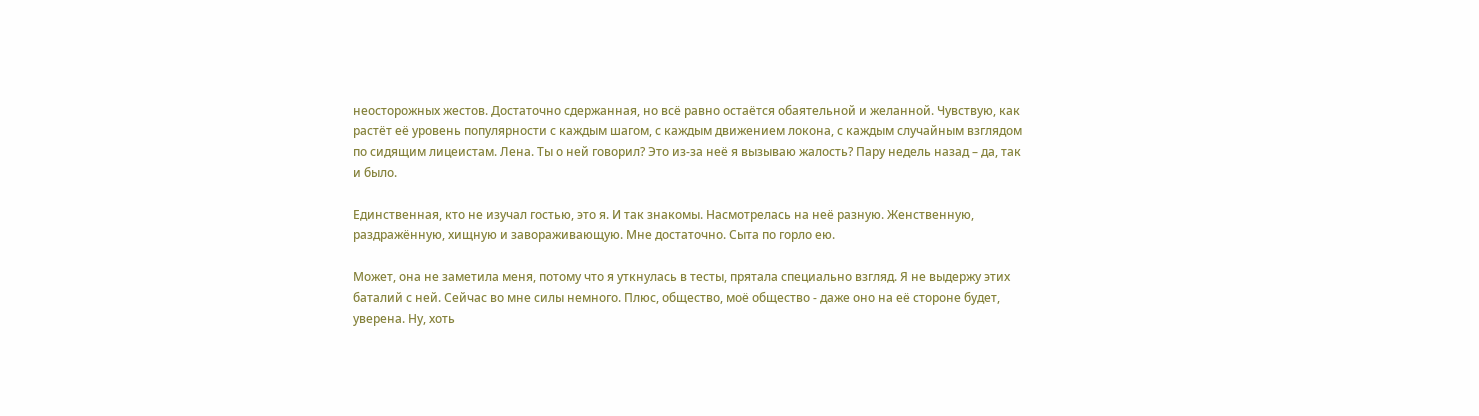неосторожных жестов. Достаточно сдержанная, но всё равно остаётся обаятельной и желанной. Чувствую, как растёт её уровень популярности с каждым шагом, с каждым движением локона, с каждым случайным взглядом по сидящим лицеистам. Лена. Ты о ней говорил? Это из-за неё я вызываю жалость? Пару недель назад – да, так и было.

Единственная, кто не изучал гостью, это я. И так знакомы. Насмотрелась на неё разную. Женственную, раздражённую, хищную и завораживающую. Мне достаточно. Сыта по горло ею.

Может, она не заметила меня, потому что я уткнулась в тесты, прятала специально взгляд. Я не выдержу этих баталий с ней. Сейчас во мне силы немного. Плюс, общество, моё общество - даже оно на её стороне будет, уверена. Ну, хоть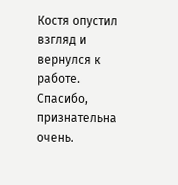Костя опустил взгляд и вернулся к работе. Спасибо, признательна очень.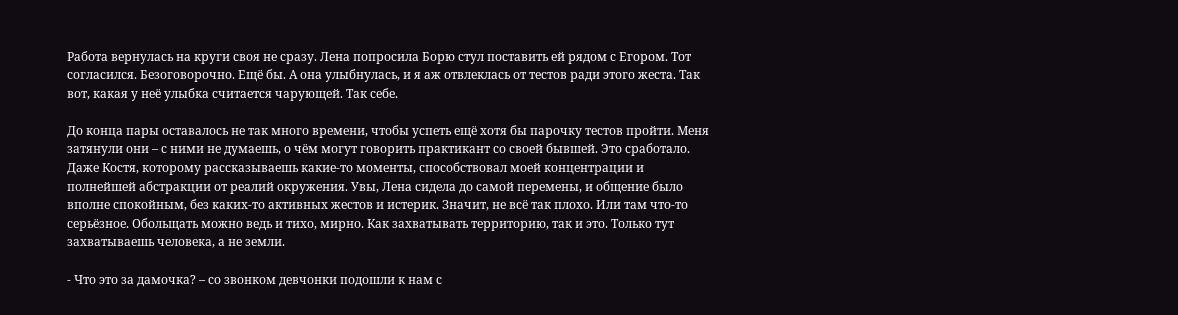Работа вернулась на круги своя не сразу. Лена попросила Борю стул поставить ей рядом с Егором. Тот согласился. Безоговорочно. Ещё бы. А она улыбнулась, и я аж отвлеклась от тестов ради этого жеста. Так вот, какая у неё улыбка считается чарующей. Так себе.

До конца пары оставалось не так много времени, чтобы успеть ещё хотя бы парочку тестов пройти. Меня затянули они – с ними не думаешь, о чём могут говорить практикант со своей бывшей. Это сработало. Даже Костя, которому рассказываешь какие-то моменты, способствовал моей концентрации и полнейшей абстракции от реалий окружения. Увы, Лена сидела до самой перемены, и общение было вполне спокойным, без каких-то активных жестов и истерик. Значит, не всё так плохо. Или там что-то серьёзное. Обольщать можно ведь и тихо, мирно. Как захватывать территорию, так и это. Только тут захватываешь человека, а не земли.

- Что это за дамочка? – со звонком девчонки подошли к нам с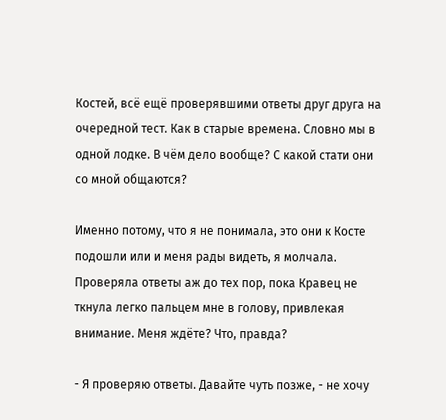Костей, всё ещё проверявшими ответы друг друга на очередной тест. Как в старые времена. Словно мы в одной лодке. В чём дело вообще? С какой стати они со мной общаются?

Именно потому, что я не понимала, это они к Косте подошли или и меня рады видеть, я молчала. Проверяла ответы аж до тех пор, пока Кравец не ткнула легко пальцем мне в голову, привлекая внимание. Меня ждёте? Что, правда?

- Я проверяю ответы. Давайте чуть позже, - не хочу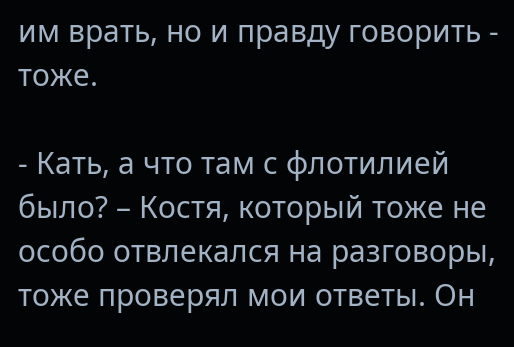им врать, но и правду говорить - тоже.

- Кать, а что там с флотилией было? – Костя, который тоже не особо отвлекался на разговоры, тоже проверял мои ответы. Он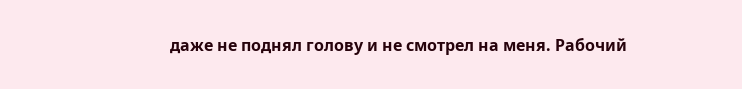даже не поднял голову и не смотрел на меня. Рабочий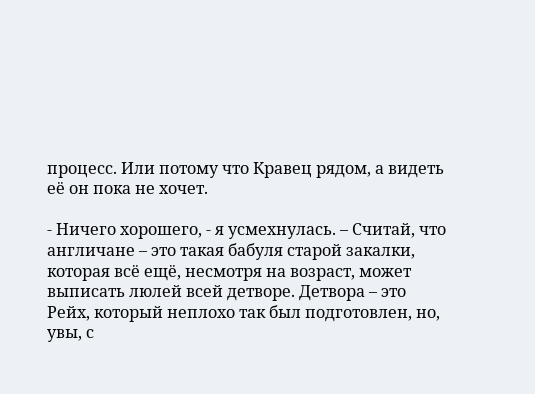процесс. Или потому что Кравец рядом, а видеть её он пока не хочет.

- Ничего хорошего, - я усмехнулась. – Считай, что англичане – это такая бабуля старой закалки, которая всё ещё, несмотря на возраст, может выписать люлей всей детворе. Детвора – это Рейх, который неплохо так был подготовлен, но, увы, с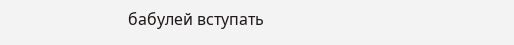бабулей вступать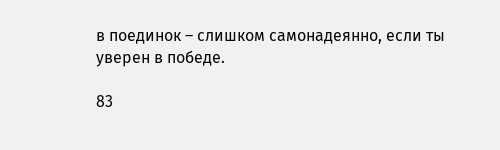в поединок – слишком самонадеянно, если ты уверен в победе.

83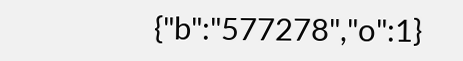{"b":"577278","o":1}